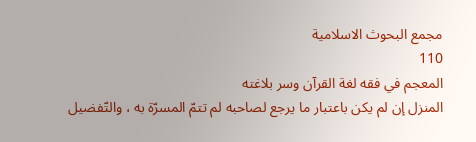مجمع البحوث الاسلامية
110
المعجم في فقه لغة القرآن وسر بلاغته
المنزل إن لم يكن باعتبار ما يرجع لصاحبه لم تتمّ المسرّة به ، والتّفضيل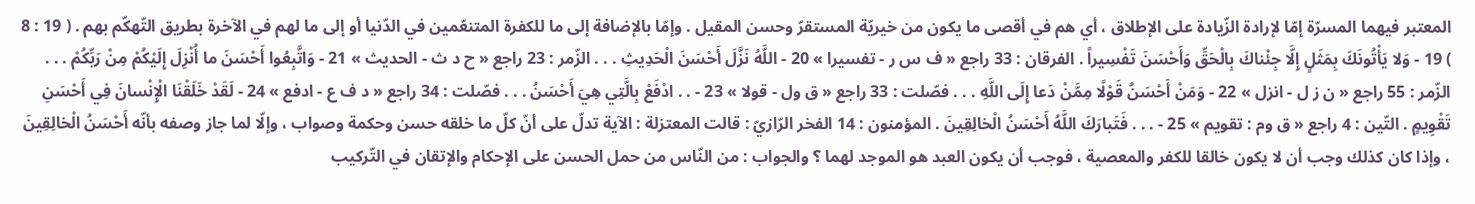المعتبر فيهما المسرّة إمّا لإرادة الزّيادة على الإطلاق ، أي هم في أقصى ما يكون من خيريّة المستقرّ وحسن المقيل . وإمّا بالإضافة إلى ما للكفرة المتنعّمين في الدّنيا أو إلى ما لهم في الآخرة بطريق التّهكّم بهم . ( 19 : 8 ) 19 - وَلا يَأْتُونَكَ بِمَثَلٍ إِلَّا جِئْناكَ بِالْحَقِّ وَأَحْسَنَ تَفْسِيراً . الفرقان : 33 راجع « ف س ر - تفسيرا » 20 - اللَّهُ نَزَّلَ أَحْسَنَ الْحَدِيثِ . . . الزّمر : 23 راجع « ح د ث - الحديث » 21 - وَاتَّبِعُوا أَحْسَنَ ما أُنْزِلَ إِلَيْكُمْ مِنْ رَبِّكُمْ . . . الزّمر : 55 راجع « ن ز ل - انزل » 22 - وَمَنْ أَحْسَنُ قَوْلًا مِمَّنْ دَعا إِلَى اللَّهِ . . . فصّلت : 33 راجع « ق ول - قولا » 23 - . . ادْفَعْ بِالَّتِي هِيَ أَحْسَنُ . . . فصّلت : 34 راجع « د ف ع - ادفع » 24 - لَقَدْ خَلَقْنَا الْإِنْسانَ فِي أَحْسَنِ تَقْوِيمٍ . التّين : 4 راجع « ق وم : تقويم » 25 - . . . فَتَبارَكَ اللَّهُ أَحْسَنُ الْخالِقِينَ . المؤمنون : 14 الفخر الرّازيّ : قالت المعتزلة : الآية تدلّ على أنّ كلّ ما خلقه حسن وحكمة وصواب ، وإلّا لما جاز وصفه بأنّه أَحْسَنُ الْخالِقِينَ ، وإذا كان كذلك وجب أن لا يكون خالقا للكفر والمعصية ، فوجب أن يكون العبد هو الموجد لهما ؟ والجواب : من النّاس من حمل الحسن على الإحكام والإتقان في التّركيب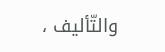والتّأليف ،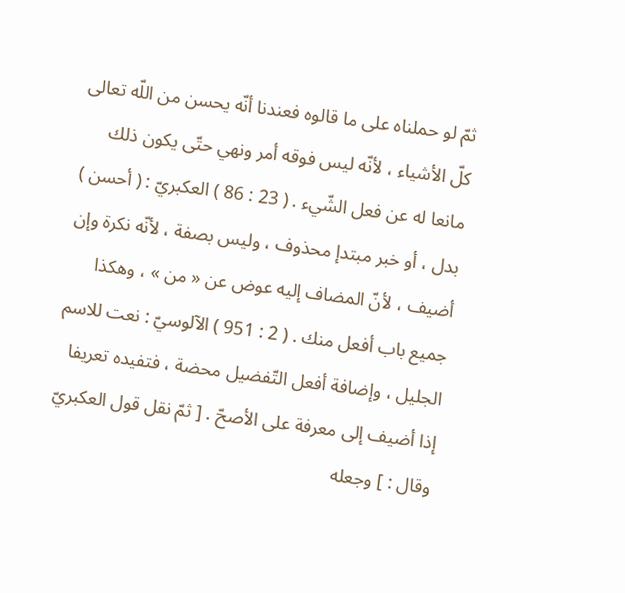ثمّ لو حملناه على ما قالوه فعندنا أنّه يحسن من اللّه تعالى كلّ الأشياء ، لأنّه ليس فوقه أمر ونهي حتّى يكون ذلك مانعا له عن فعل الشّيء . ( 23 : 86 ) العكبريّ : ( أحسن ) بدل ، أو خبر مبتدإ محذوف ، وليس بصفة ، لأنّه نكرة وإن أضيف ، لأنّ المضاف إليه عوض عن « من » ، وهكذا جميع باب أفعل منك . ( 2 : 951 ) الآلوسيّ : نعت للاسم الجليل ، وإضافة أفعل التّفضيل محضة ، فتفيده تعريفا إذا أضيف إلى معرفة على الأصحّ . [ ثمّ نقل قول العكبريّ وقال : ] وجعله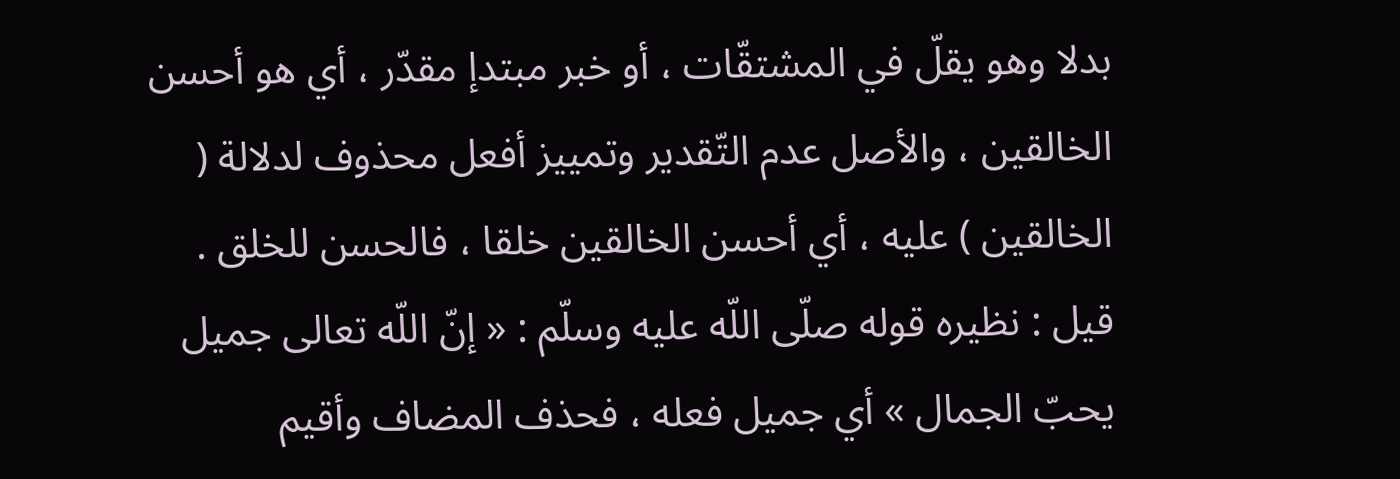بدلا وهو يقلّ في المشتقّات ، أو خبر مبتدإ مقدّر ، أي هو أحسن الخالقين ، والأصل عدم التّقدير وتمييز أفعل محذوف لدلالة ( الخالقين ) عليه ، أي أحسن الخالقين خلقا ، فالحسن للخلق . قيل : نظيره قوله صلّى اللّه عليه وسلّم : « إنّ اللّه تعالى جميل يحبّ الجمال » أي جميل فعله ، فحذف المضاف وأقيم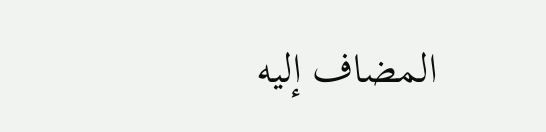المضاف إليه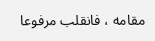مقامه ، فانقلب مرفوعا